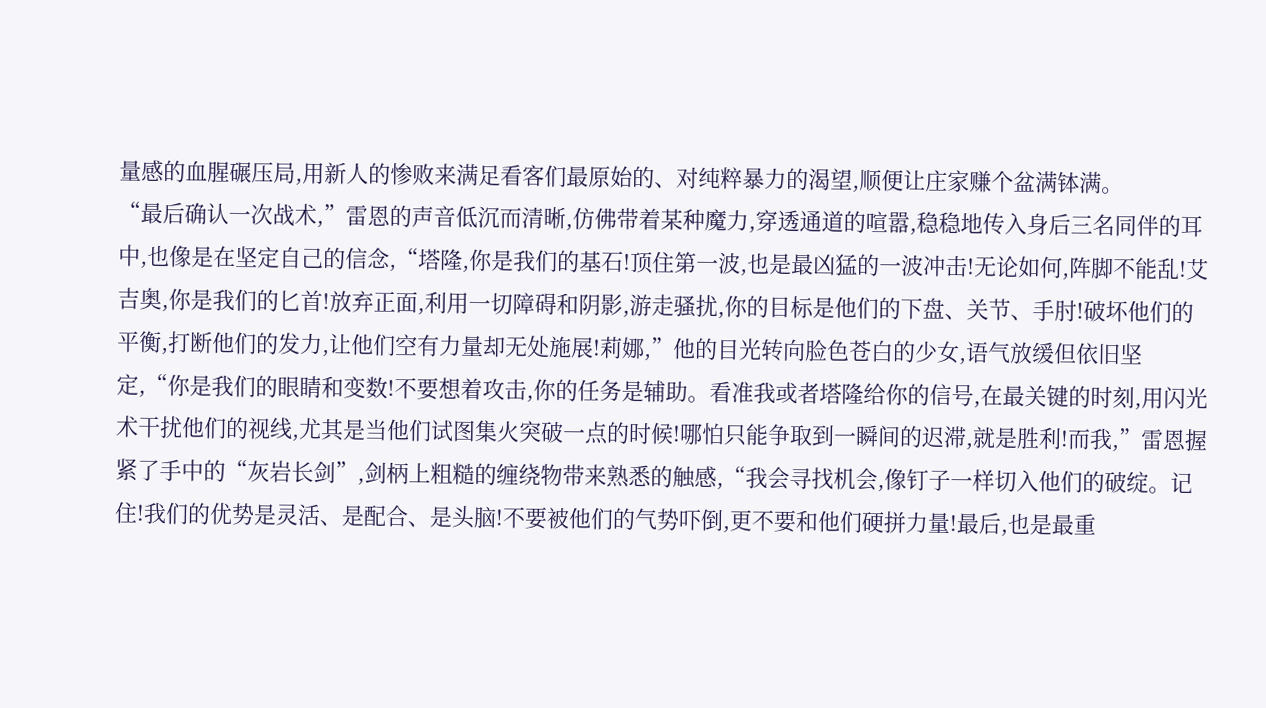量感的血腥碾压局,用新人的惨败来满足看客们最原始的、对纯粹暴力的渴望,顺便让庄家赚个盆满钵满。
“最后确认一次战术,”雷恩的声音低沉而清晰,仿佛带着某种魔力,穿透通道的喧嚣,稳稳地传入身后三名同伴的耳中,也像是在坚定自己的信念,“塔隆,你是我们的基石!顶住第一波,也是最凶猛的一波冲击!无论如何,阵脚不能乱!艾吉奥,你是我们的匕首!放弃正面,利用一切障碍和阴影,游走骚扰,你的目标是他们的下盘、关节、手肘!破坏他们的平衡,打断他们的发力,让他们空有力量却无处施展!莉娜,”他的目光转向脸色苍白的少女,语气放缓但依旧坚定,“你是我们的眼睛和变数!不要想着攻击,你的任务是辅助。看准我或者塔隆给你的信号,在最关键的时刻,用闪光术干扰他们的视线,尤其是当他们试图集火突破一点的时候!哪怕只能争取到一瞬间的迟滞,就是胜利!而我,”雷恩握紧了手中的“灰岩长剑”,剑柄上粗糙的缠绕物带来熟悉的触感,“我会寻找机会,像钉子一样切入他们的破绽。记住!我们的优势是灵活、是配合、是头脑!不要被他们的气势吓倒,更不要和他们硬拼力量!最后,也是最重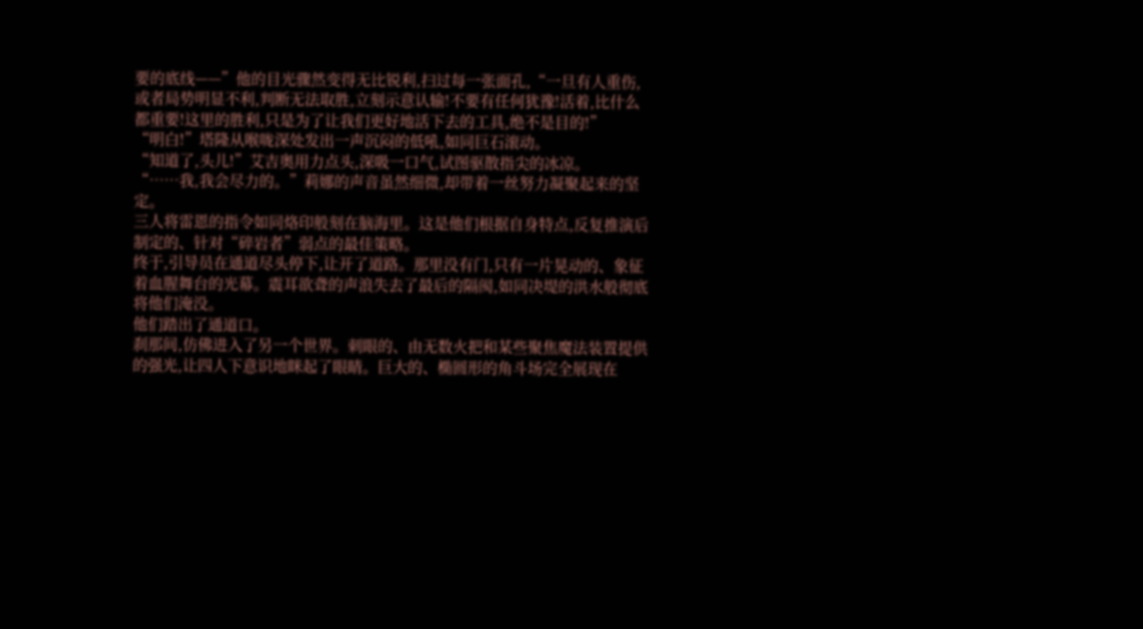要的底线——”他的目光骤然变得无比锐利,扫过每一张面孔,“一旦有人重伤,或者局势明显不利,判断无法取胜,立刻示意认输!不要有任何犹豫!活着,比什么都重要!这里的胜利,只是为了让我们更好地活下去的工具,绝不是目的!”
“明白!”塔隆从喉咙深处发出一声沉闷的低吼,如同巨石滚动。
“知道了,头儿!”艾吉奥用力点头,深吸一口气,试图驱散指尖的冰凉。
“……我,我会尽力的。”莉娜的声音虽然细微,却带着一丝努力凝聚起来的坚定。
三人将雷恩的指令如同烙印般刻在脑海里。这是他们根据自身特点,反复推演后制定的、针对“碎岩者”弱点的最佳策略。
终于,引导员在通道尽头停下,让开了道路。那里没有门,只有一片晃动的、象征着血腥舞台的光幕。震耳欲聋的声浪失去了最后的隔阂,如同决堤的洪水般彻底将他们淹没。
他们踏出了通道口。
刹那间,仿佛进入了另一个世界。刺眼的、由无数火把和某些聚焦魔法装置提供的强光,让四人下意识地眯起了眼睛。巨大的、椭圆形的角斗场完全展现在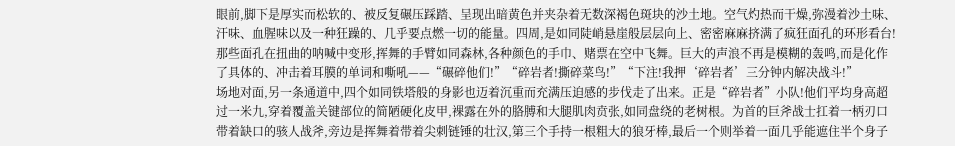眼前,脚下是厚实而松软的、被反复碾压踩踏、呈现出暗黄色并夹杂着无数深褐色斑块的沙土地。空气灼热而干燥,弥漫着沙土味、汗味、血腥味以及一种狂躁的、几乎要点燃一切的能量。四周,是如同陡峭悬崖般层层向上、密密麻麻挤满了疯狂面孔的环形看台!那些面孔在扭曲的呐喊中变形,挥舞的手臂如同森林,各种颜色的手巾、赌票在空中飞舞。巨大的声浪不再是模糊的轰鸣,而是化作了具体的、冲击着耳膜的单词和嘶吼——“碾碎他们!”“碎岩者!撕碎菜鸟!”“下注!我押‘碎岩者’三分钟内解决战斗!”
场地对面,另一条通道中,四个如同铁塔般的身影也迈着沉重而充满压迫感的步伐走了出来。正是“碎岩者”小队!他们平均身高超过一米九,穿着覆盖关键部位的简陋硬化皮甲,裸露在外的胳膊和大腿肌肉贲张,如同盘绕的老树根。为首的巨斧战士扛着一柄刃口带着缺口的骇人战斧,旁边是挥舞着带着尖刺链锤的壮汉,第三个手持一根粗大的狼牙棒,最后一个则举着一面几乎能遮住半个身子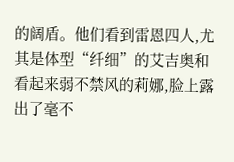的阔盾。他们看到雷恩四人,尤其是体型“纤细”的艾吉奥和看起来弱不禁风的莉娜,脸上露出了毫不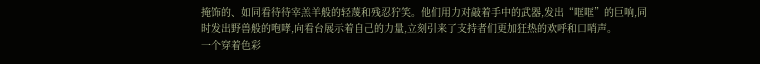掩饰的、如同看待待宰羔羊般的轻蔑和残忍狞笑。他们用力对敲着手中的武器,发出“哐哐”的巨响,同时发出野兽般的咆哮,向看台展示着自己的力量,立刻引来了支持者们更加狂热的欢呼和口哨声。
一个穿着色彩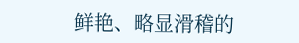鲜艳、略显滑稽的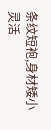条纹短袍,身材矮小灵活